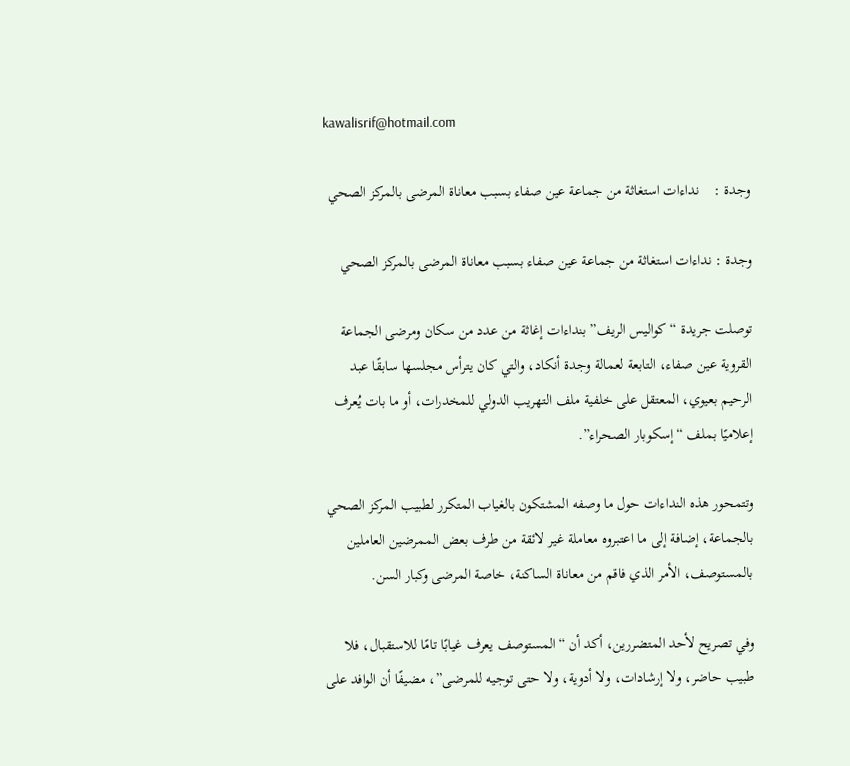kawalisrif@hotmail.com

وجدة :    نداءات استغاثة من جماعة عين صفاء بسبب معاناة المرضى بالمركز الصحي

وجدة : نداءات استغاثة من جماعة عين صفاء بسبب معاناة المرضى بالمركز الصحي

توصلت جريدة “كواليس الريف” بنداءات إغاثة من عدد من سكان ومرضى الجماعة القروية عين صفاء، التابعة لعمالة وجدة أنكاد، والتي كان يترأس مجلسها سابقًا عبد الرحيم بعيوي، المعتقل على خلفية ملف التهريب الدولي للمخدرات، أو ما بات يُعرف إعلاميًا بملف “إسكوبار الصحراء”.

وتتمحور هذه النداءات حول ما وصفه المشتكون بالغياب المتكرر لطبيب المركز الصحي بالجماعة، إضافة إلى ما اعتبروه معاملة غير لائقة من طرف بعض الممرضين العاملين بالمستوصف، الأمر الذي فاقم من معاناة الساكنة، خاصة المرضى وكبار السن.

وفي تصريح لأحد المتضررين، أكد أن “المستوصف يعرف غيابًا تامًا للاستقبال، فلا طبيب حاضر، ولا إرشادات، ولا أدوية، ولا حتى توجيه للمرضى”، مضيفًا أن الوافد على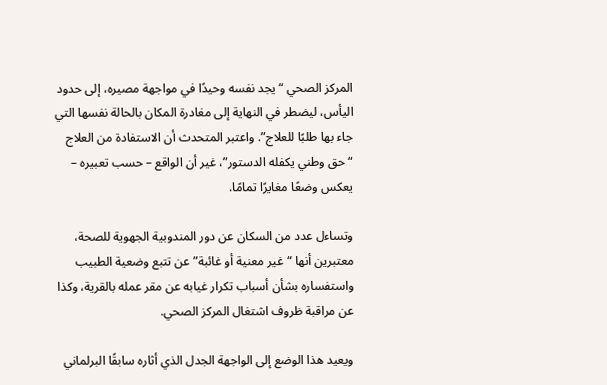المركز الصحي “يجد نفسه وحيدًا في مواجهة مصيره، إلى حدود اليأس، ليضطر في النهاية إلى مغادرة المكان بالحالة نفسها التي جاء بها طلبًا للعلاج”. واعتبر المتحدث أن الاستفادة من العلاج “حق وطني يكفله الدستور”، غير أن الواقع – حسب تعبيره – يعكس وضعًا مغايرًا تمامًا.

وتساءل عدد من السكان عن دور المندوبية الجهوية للصحة، معتبرين أنها “غير معنية أو غائبة” عن تتبع وضعية الطبيب واستفساره بشأن أسباب تكرار غيابه عن مقر عمله بالقرية، وكذا عن مراقبة ظروف اشتغال المركز الصحي.

ويعيد هذا الوضع إلى الواجهة الجدل الذي أثاره سابقًا البرلماني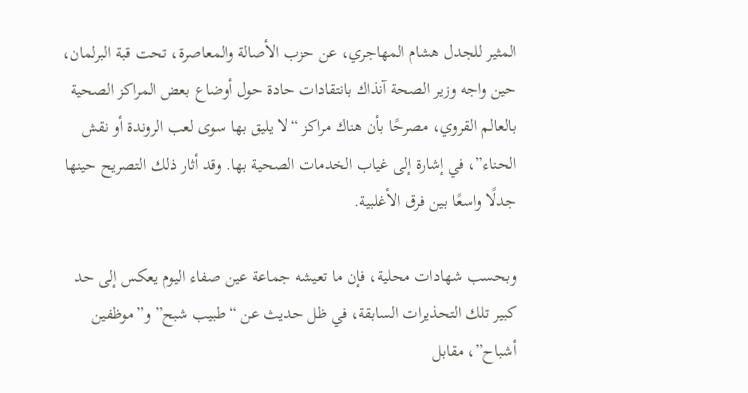المثير للجدل هشام المهاجري، عن حزب الأصالة والمعاصرة، تحت قبة البرلمان، حين واجه وزير الصحة آنذاك بانتقادات حادة حول أوضاع بعض المراكز الصحية بالعالم القروي، مصرحًا بأن هناك مراكز “لا يليق بها سوى لعب الروندة أو نقش الحناء”، في إشارة إلى غياب الخدمات الصحية بها. وقد أثار ذلك التصريح حينها جدلًا واسعًا بين فرق الأغلبية.

وبحسب شهادات محلية، فإن ما تعيشه جماعة عين صفاء اليوم يعكس إلى حد كبير تلك التحذيرات السابقة، في ظل حديث عن “طبيب شبح” و”موظفين أشباح”، مقابل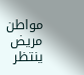مواطن مريض ينتظر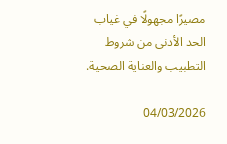مصيرًا مجهولًا في غياب الحد الأدنى من شروط التطبيب والعناية الصحية.

04/03/2026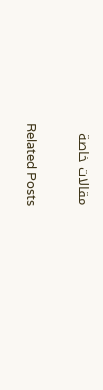مقالات خاصة

Related Posts